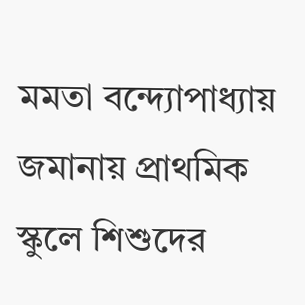মমতা বন্দ্যোপাধ্যায় জমানায় প্রাথমিক স্কুলে শিশুদের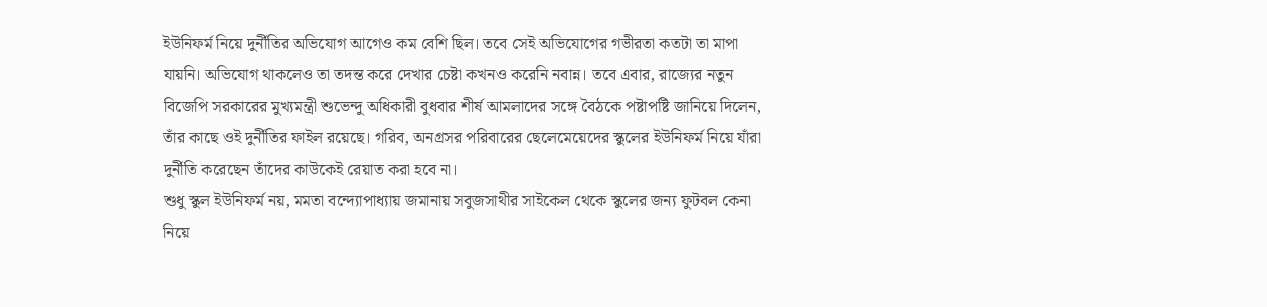ইউনিফর্ম নিয়ে দুর্নীতির অভিযোগ আগেও কম বেশি ছিল। তবে সেই অভিযোগের গভীরতা কতটা তা মাপা যায়নি। অভিযোগ থাকলেও তা তদন্ত করে দেখার চেষ্টা কখনও করেনি নবান্ন। তবে এবার, রাজ্যের নতুন বিজেপি সরকারের মুখ্যমন্ত্রী শুভেন্দু অধিকারী বুধবার শীর্ষ আমলাদের সঙ্গে বৈঠকে পষ্টাপষ্টি জানিয়ে দিলেন, তাঁর কাছে ওই দুর্নীতির ফাইল রয়েছে। গরিব, অনগ্রসর পরিবারের ছেলেমেয়েদের স্কুলের ইউনিফর্ম নিয়ে যাঁরা দুর্নীতি করেছেন তাঁদের কাউকেই রেয়াত করা হবে না।
শুধু স্কুল ইউনিফর্ম নয়, মমতা বন্দ্যোপাধ্যায় জমানায় সবুজসাথীর সাইকেল থেকে স্কুলের জন্য ফুটবল কেনা নিয়ে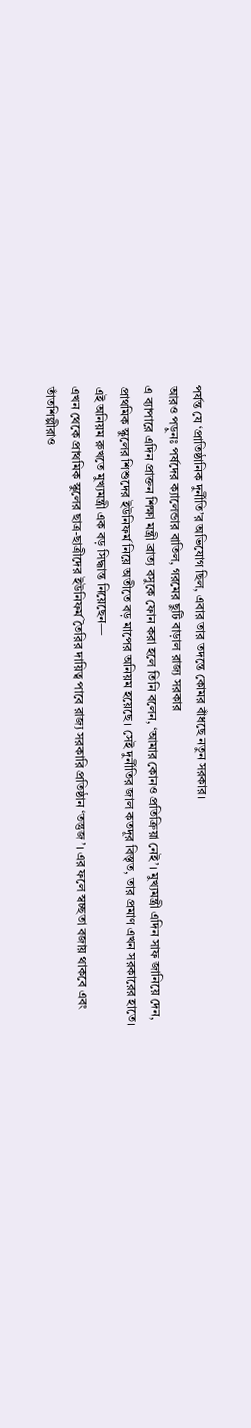পর্যন্ত যে ‘প্রাতিষ্ঠানিক দুর্নীতি’র অভিযোগ ছিল, এবার তার তদন্তে কোমর বাঁধছে নতুন সরকার।
আরও পড়ুনঃ পর্ষদের ক্যালেন্ডার বাতিল, গরমের ছুটি বাড়াল রাজ্য সরকার
এ ব্যাপারে এদিন প্রাক্তন শিক্ষা মন্ত্রী ব্রাত্য বসুকে ফোন করা হলে তিনি বলেন, ‘আমার কোনও প্রতিক্রিয়া নেই’। মুখ্যমন্ত্রী এদিন সাফ জানিয়ে দেন, প্রাথমিক স্কুলের শিশুদের ইউনিফর্ম নিয়ে অতীতে বড় মাপের অনিয়ম হয়েছে। সেই দুর্নীতির জাল কতদূর বিস্তৃত, তার প্রমাণ এখন সরকারের হাতে। এই অনিয়ম রুখতে মুখ্যমন্ত্রী এক বড় সিদ্ধান্ত নিয়েছেন—
এখন থেকে প্রাথমিক স্কুলের ছাত্র-ছাত্রীদের ইউনিফর্ম তৈরির দায়িত্ব পাবে রাজ্য সরকারি প্রতিষ্ঠান ‘তন্তুজ’। এর ফলে স্বচ্ছতা বজায় থাকবে এবং তাঁতশিল্পীরাও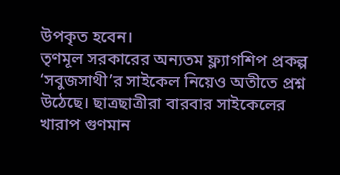উপকৃত হবেন।
তৃণমূল সরকারের অন্যতম ফ্ল্যাগশিপ প্রকল্প ‘সবুজসাথী’র সাইকেল নিয়েও অতীতে প্রশ্ন উঠেছে। ছাত্রছাত্রীরা বারবার সাইকেলের খারাপ গুণমান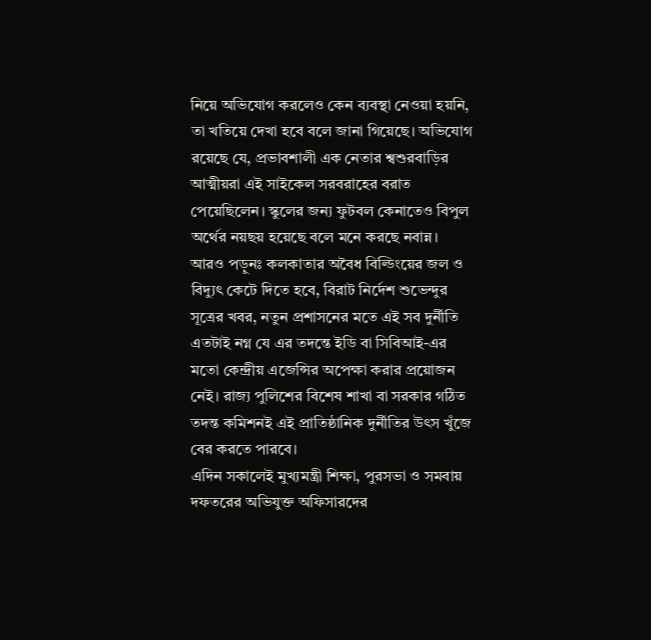নিয়ে অভিযোগ করলেও কেন ব্যবস্থা নেওয়া হয়নি, তা খতিয়ে দেখা হবে বলে জানা গিয়েছে। অভিযোগ রয়েছে যে, প্রভাবশালী এক নেতার শ্বশুরবাড়ির আত্মীয়রা এই সাইকেল সরবরাহের বরাত পেয়েছিলেন। স্কুলের জন্য ফুটবল কেনাতেও বিপুল অর্থের নয়ছয় হয়েছে বলে মনে করছে নবান্ন।
আরও পড়ুনঃ কলকাতার অবৈধ বিল্ডিংয়ের জল ও বিদ্যুৎ কেটে দিতে হবে, বিরাট নির্দেশ শুভেন্দুর
সূত্রের খবর, নতুন প্রশাসনের মতে এই সব দুর্নীতি এতটাই নগ্ন যে এর তদন্তে ইডি বা সিবিআই-এর মতো কেন্দ্রীয় এজেন্সির অপেক্ষা করার প্রয়োজন নেই। রাজ্য পুলিশের বিশেষ শাখা বা সরকার গঠিত তদন্ত কমিশনই এই প্রাতিষ্ঠানিক দুর্নীতির উৎস খুঁজে বের করতে পারবে।
এদিন সকালেই মুখ্যমন্ত্রী শিক্ষা, পুরসভা ও সমবায় দফতরের অভিযুক্ত অফিসারদের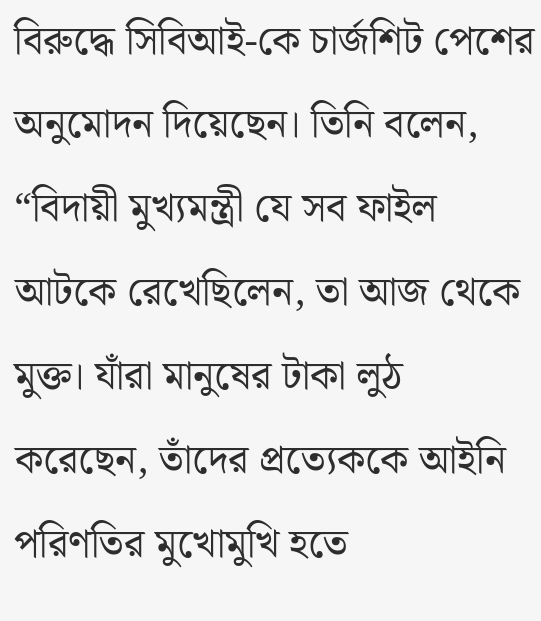বিরুদ্ধে সিবিআই-কে চার্জশিট পেশের অনুমোদন দিয়েছেন। তিনি বলেন, “বিদায়ী মুখ্যমন্ত্রী যে সব ফাইল আটকে রেখেছিলেন, তা আজ থেকে মুক্ত। যাঁরা মানুষের টাকা লুঠ করেছেন, তাঁদের প্রত্যেককে আইনি পরিণতির মুখোমুখি হতে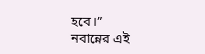হবে।”
নবান্নের এই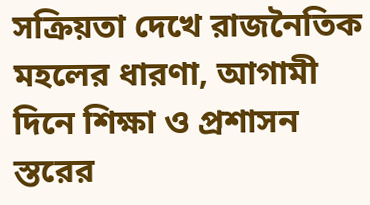সক্রিয়তা দেখে রাজনৈতিক মহলের ধারণা, আগামী দিনে শিক্ষা ও প্রশাসন স্তরের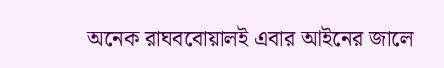অনেক রাঘববোয়ালই এবার আইনের জালে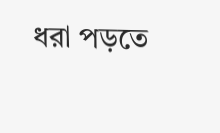ধরা পড়তে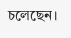চলেছেন।